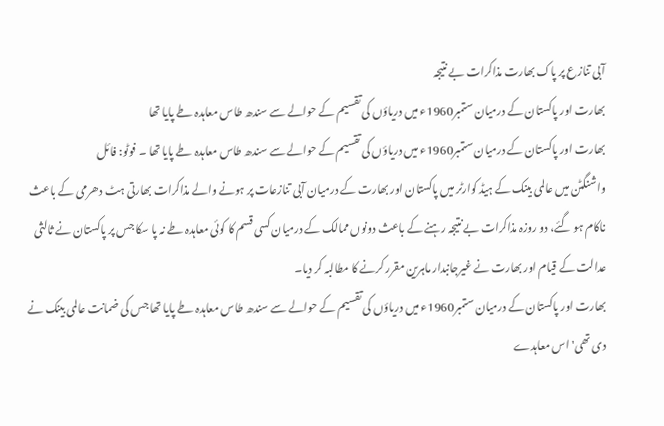آبی تنازع پر پاک بھارت مذاکرات بے نتیجہ
بھارت اور پاکستان کے درمیان ستمبر1960ء میں دریاؤں کی تقسیم کے حوالے سے سندھ طاس معاہدہ طے پایا تھا
بھارت اور پاکستان کے درمیان ستمبر1960ء میں دریاؤں کی تقسیم کے حوالے سے سندھ طاس معاہدہ طے پایا تھا ۔ فوٹو: فائل
واشنگٹن میں عالمی بینک کے ہیڈ کوارٹر میں پاکستان اور بھارت کے درمیان آبی تنازعات پر ہونے والے مذاکرات بھارتی ہٹ دھرمی کے باعث ناکام ہو گئے، دو روزہ مذاکرات بے نتیجہ رہنے کے باعث دونوں ممالک کے درمیان کسی قسم کا کوئی معاہدہ طے نہ پا سکا جس پر پاکستان نے ثالثی عدالت کے قیام اور بھارت نے غیرجانبدار ماہرین مقرر کرنے کا مطالبہ کر دیا۔
بھارت اور پاکستان کے درمیان ستمبر1960ء میں دریاؤں کی تقسیم کے حوالے سے سندھ طاس معاہدہ طے پایا تھا جس کی ضمانت عالمی بینک نے دی تھی' اس معاہدے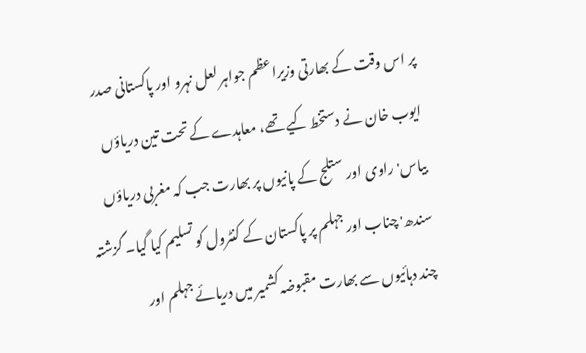پر اس وقت کے بھارتی وزیراعظم جواہر لعل نہرو اور پاکستانی صدر ایوب خان نے دستخط کیے تھے، معاہدے کے تحت تین دریاؤں بیاس' راوی اور ستلج کے پانیوں پر بھارت جب کہ مغربی دریاؤں سندھ' چناب اور جہلم پر پاکستان کے کنٹرول کو تسلیم کیا گیا۔ گزشتہ چند دہائیوں سے بھارت مقبوضہ کشمیر میں دریائے جہلم اور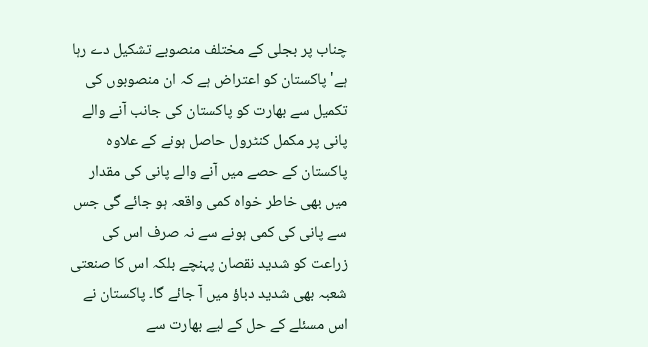چناب پر بجلی کے مختلف منصوبے تشکیل دے رہا ہے' پاکستان کو اعتراض ہے کہ ان منصوبوں کی تکمیل سے بھارت کو پاکستان کی جانب آنے والے پانی پر مکمل کنٹرول حاصل ہونے کے علاوہ پاکستان کے حصے میں آنے والے پانی کی مقدار میں بھی خاطر خواہ کمی واقعہ ہو جائے گی جس سے پانی کی کمی ہونے سے نہ صرف اس کی زراعت کو شدید نقصان پہنچے بلکہ اس کا صنعتی شعبہ بھی شدید دباؤ میں آ جائے گا۔ پاکستان نے اس مسئلے کے حل کے لیے بھارت سے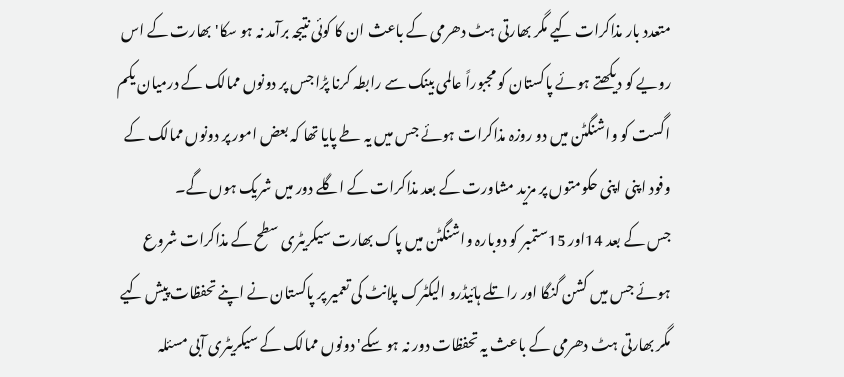متعدد بار مذاکرات کیے مگر بھارتی ہٹ دھرمی کے باعث ان کا کوئی نتیجہ برآمد نہ ہو سکا' بھارت کے اس رویے کو دیکھتے ہوئے پاکستان کو مجبوراً عالمی بینک سے رابطہ کرنا پڑا جس پر دونوں ممالک کے درمیان یکم اگست کو واشنگٹن میں دو روزہ مذاکرات ہوئے جس میں یہ طے پایا تھا کہ بعض امور پر دونوں ممالک کے وفود اپنی اپنی حکومتوں پر مزید مشاورت کے بعد مذاکرات کے اگلے دور میں شریک ہوں گے۔
جس کے بعد 14اور 15ستمبر کو دوبارہ واشنگٹن میں پاک بھارت سیکریٹری سطح کے مذاکرات شروع ہوئے جس میں کشن گنگا اور راتلے ہائیڈرو الیکٹرک پلانٹ کی تعمیر پر پاکستان نے اپنے تحفظات پیش کیے مگر بھارتی ہٹ دھرمی کے باعث یہ تحفظات دور نہ ہو سکے' دونوں ممالک کے سیکریٹری آبی مسئلہ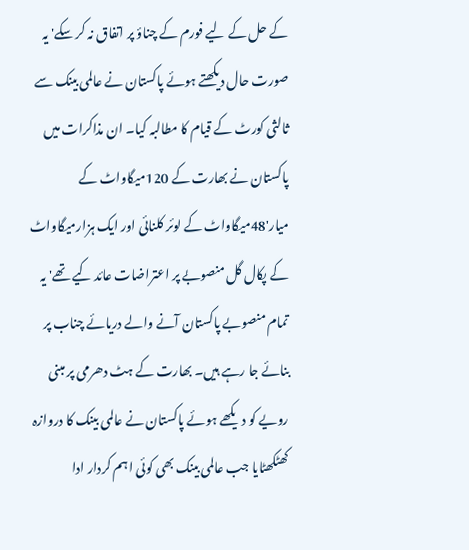کے حل کے لیے فورم کے چناؤ پر اتفاق نہ کر سکے' یہ صورت حال دیکھتے ہوئے پاکستان نے عالمی بینک سے ثالثی کورٹ کے قیام کا مطالبہ کیا۔ ان مذاکرات میں پاکستان نے بھارت کے 120میگاواٹ کے میار'48میگاواٹ کے لوئر کلنائی اور ایک ہزارمیگاواٹ کے پکال گل منصوبے پر اعتراضات عائد کیے تھے' یہ تمام منصوبے پاکستان آنے والے دریائے چناب پر بنائے جا رہے ہیں۔ بھارت کے ہٹ دھرمی پر مبنی رویے کو دیکھے ہوئے پاکستان نے عالمی بینک کا دروازہ کھٹکھٹایا جب عالمی بینک بھی کوئی اہم کردار ادا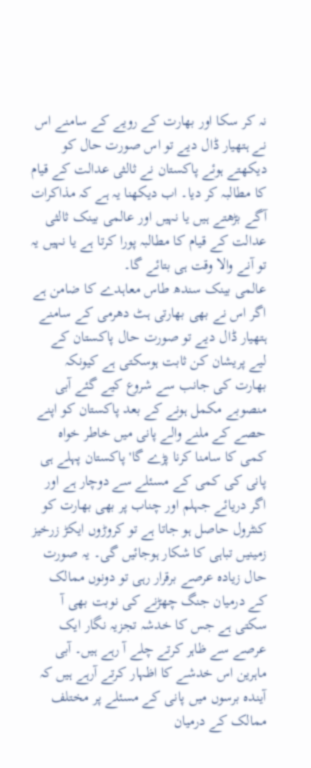نہ کر سکا اور بھارت کے رویے کے سامنے اس نے ہتھیار ڈال دیے تو اس صورت حال کو دیکھتے ہوئے پاکستان نے ثالثی عدالت کے قیام کا مطالبہ کر دیا۔ اب دیکھنا یہ ہے کہ مذاکرات آگے بڑھتے ہیں یا نہیں اور عالمی بینک ثالثی عدالت کے قیام کا مطالبہ پورا کرتا ہے یا نہیں یہ تو آنے والا وقت ہی بتائے گا۔
عالمی بینک سندھ طاس معاہدے کا ضامن ہے اگر اس نے بھی بھارتی ہٹ دھرمی کے سامنے ہتھیار ڈال دیے تو صورت حال پاکستان کے لیے پریشان کن ثابت ہوسکتی ہے کیونکہ بھارت کی جانب سے شروع کیے گئے آبی منصوبے مکمل ہونے کے بعد پاکستان کو اپنے حصے کے ملنے والے پانی میں خاطر خواہ کمی کا سامنا کرنا پڑے گا' پاکستان پہلے ہی پانی کی کمی کے مسئلے سے دوچار ہے اور اگر دریائے جہلم اور چناب پر بھی بھارت کو کنٹرول حاصل ہو جاتا ہے تو کروڑوں ایکڑ زرخیز زمینیں تباہی کا شکار ہوجائیں گی۔ یہ صورت حال زیادہ عرصے برقرار رہی تو دونوں ممالک کے درمیان جنگ چھڑنے کی نوبت بھی آ سکتی ہے جس کا خدشہ تجزیہ نگار ایک عرصے سے ظاہر کرتے چلے آ رہے ہیں۔ آبی ماہرین اس خدشے کا اظہار کرتے آرہے ہیں کہ آیندہ برسوں میں پانی کے مسئلے پر مختلف ممالک کے درمیان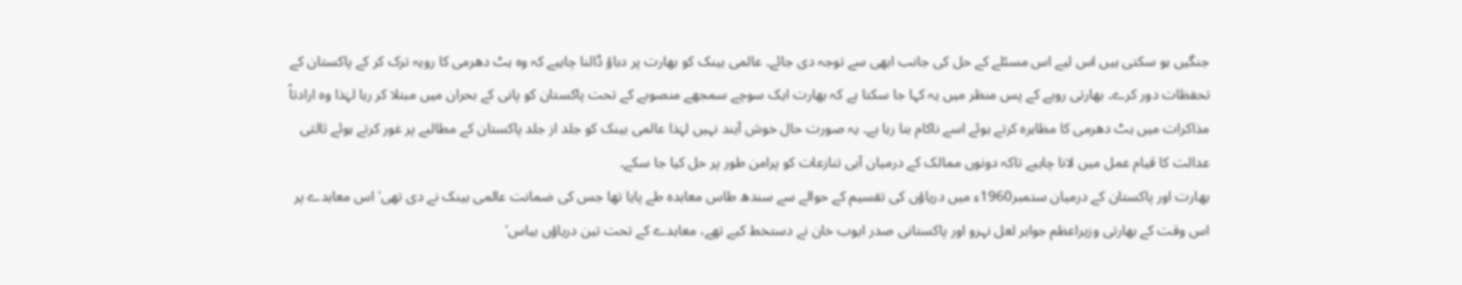جنگیں ہو سکتی ہیں اس لیے اس مسئلے کے حل کی جانب ابھی سے توجہ دی جائے۔ عالمی بینک کو بھارت پر دباؤ ڈالنا چاہیے کہ وہ ہٹ دھرمی کا رویہ ترک کر کے پاکستان کے تحفظات دور کرے۔ بھارتی رویے کے پس منظر میں یہ کہا جا سکتا ہے کہ بھارت ایک سوچے سمجھے منصوبے کے تحت پاکستان کو پانی کے بحران میں مبتلا کر رہا لہٰذا وہ ارادتاً مذاکرات میں ہٹ دھرمی کا مظاہرہ کرتے ہوئے اسے ناکام بنا رہا ہے۔ یہ صورت حال خوش آیند نہیں لہٰذا عالمی بینک کو جلد از جلد پاکستان کے مطالبے پر غور کرتے ہوئے ثالثی عدالت کا قیام عمل میں لانا چاہیے تاکہ دونوں ممالک کے درمیان آبی تنازعات کو پرامن طور پر حل کیا جا سکے۔
بھارت اور پاکستان کے درمیان ستمبر1960ء میں دریاؤں کی تقسیم کے حوالے سے سندھ طاس معاہدہ طے پایا تھا جس کی ضمانت عالمی بینک نے دی تھی' اس معاہدے پر اس وقت کے بھارتی وزیراعظم جواہر لعل نہرو اور پاکستانی صدر ایوب خان نے دستخط کیے تھے، معاہدے کے تحت تین دریاؤں بیاس'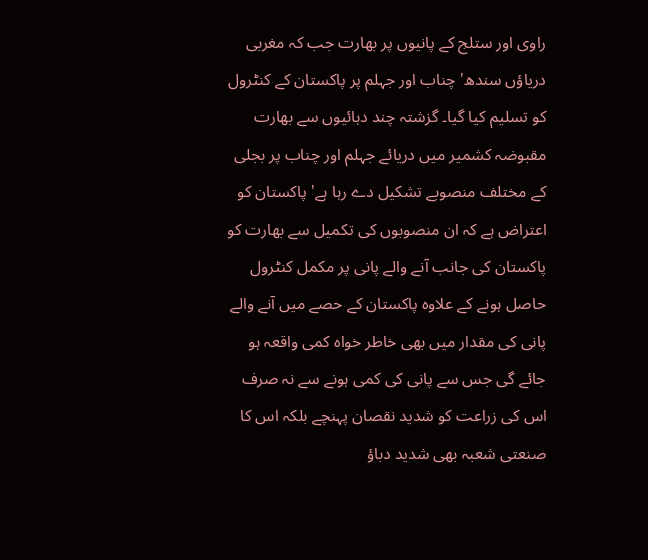راوی اور ستلج کے پانیوں پر بھارت جب کہ مغربی دریاؤں سندھ' چناب اور جہلم پر پاکستان کے کنٹرول کو تسلیم کیا گیا۔ گزشتہ چند دہائیوں سے بھارت مقبوضہ کشمیر میں دریائے جہلم اور چناب پر بجلی کے مختلف منصوبے تشکیل دے رہا ہے' پاکستان کو اعتراض ہے کہ ان منصوبوں کی تکمیل سے بھارت کو پاکستان کی جانب آنے والے پانی پر مکمل کنٹرول حاصل ہونے کے علاوہ پاکستان کے حصے میں آنے والے پانی کی مقدار میں بھی خاطر خواہ کمی واقعہ ہو جائے گی جس سے پانی کی کمی ہونے سے نہ صرف اس کی زراعت کو شدید نقصان پہنچے بلکہ اس کا صنعتی شعبہ بھی شدید دباؤ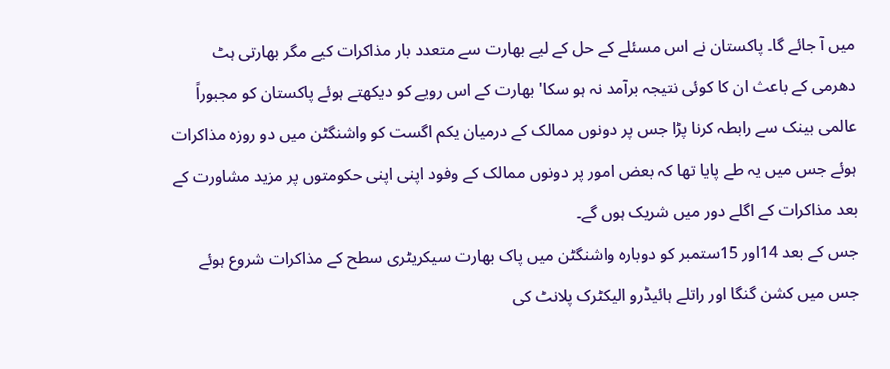میں آ جائے گا۔ پاکستان نے اس مسئلے کے حل کے لیے بھارت سے متعدد بار مذاکرات کیے مگر بھارتی ہٹ دھرمی کے باعث ان کا کوئی نتیجہ برآمد نہ ہو سکا' بھارت کے اس رویے کو دیکھتے ہوئے پاکستان کو مجبوراً عالمی بینک سے رابطہ کرنا پڑا جس پر دونوں ممالک کے درمیان یکم اگست کو واشنگٹن میں دو روزہ مذاکرات ہوئے جس میں یہ طے پایا تھا کہ بعض امور پر دونوں ممالک کے وفود اپنی اپنی حکومتوں پر مزید مشاورت کے بعد مذاکرات کے اگلے دور میں شریک ہوں گے۔
جس کے بعد 14اور 15ستمبر کو دوبارہ واشنگٹن میں پاک بھارت سیکریٹری سطح کے مذاکرات شروع ہوئے جس میں کشن گنگا اور راتلے ہائیڈرو الیکٹرک پلانٹ کی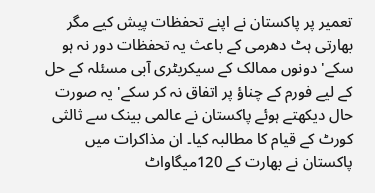تعمیر پر پاکستان نے اپنے تحفظات پیش کیے مگر بھارتی ہٹ دھرمی کے باعث یہ تحفظات دور نہ ہو سکے' دونوں ممالک کے سیکریٹری آبی مسئلہ کے حل کے لیے فورم کے چناؤ پر اتفاق نہ کر سکے' یہ صورت حال دیکھتے ہوئے پاکستان نے عالمی بینک سے ثالثی کورٹ کے قیام کا مطالبہ کیا۔ ان مذاکرات میں پاکستان نے بھارت کے 120میگاواٹ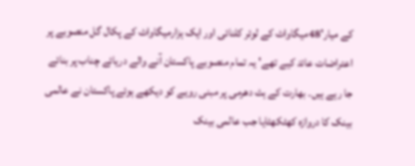کے میار'48میگاواٹ کے لوئر کلنائی اور ایک ہزارمیگاواٹ کے پکال گل منصوبے پر اعتراضات عائد کیے تھے' یہ تمام منصوبے پاکستان آنے والے دریائے چناب پر بنائے جا رہے ہیں۔ بھارت کے ہٹ دھرمی پر مبنی رویے کو دیکھے ہوئے پاکستان نے عالمی بینک کا دروازہ کھٹکھٹایا جب عالمی بینک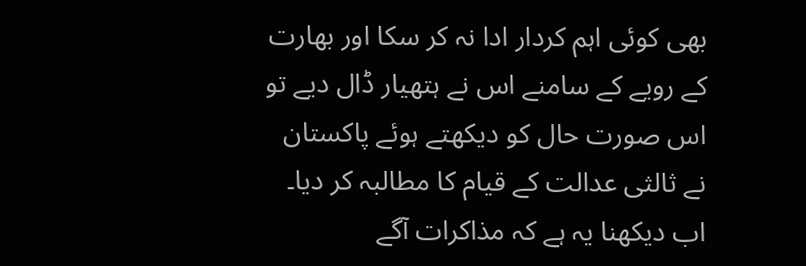بھی کوئی اہم کردار ادا نہ کر سکا اور بھارت کے رویے کے سامنے اس نے ہتھیار ڈال دیے تو اس صورت حال کو دیکھتے ہوئے پاکستان نے ثالثی عدالت کے قیام کا مطالبہ کر دیا۔ اب دیکھنا یہ ہے کہ مذاکرات آگے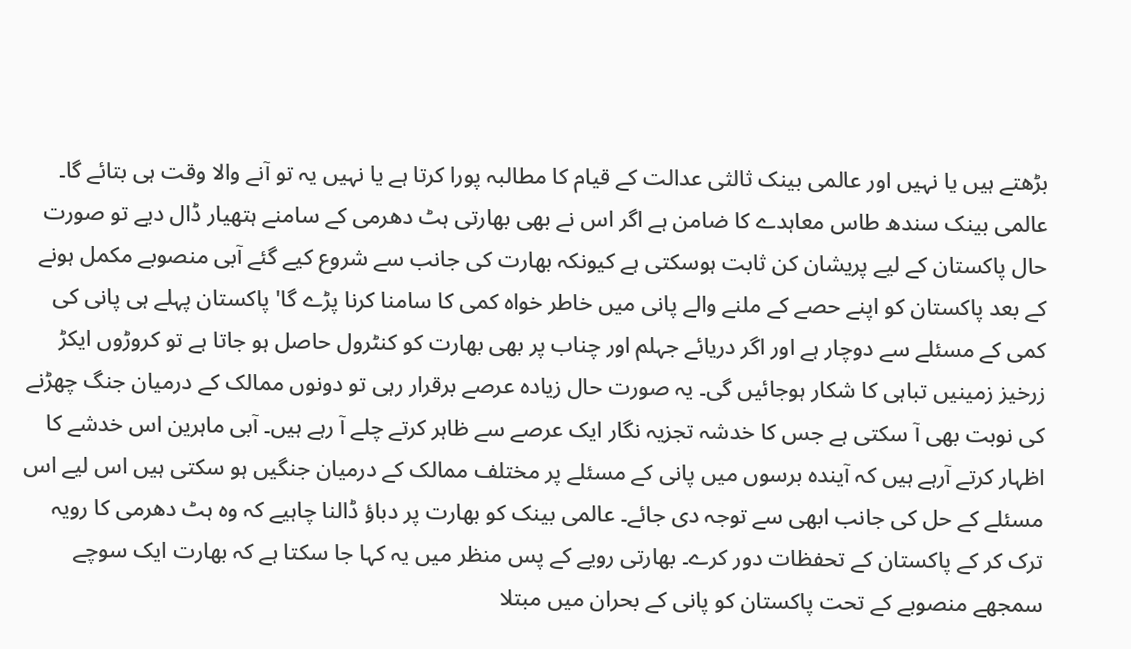بڑھتے ہیں یا نہیں اور عالمی بینک ثالثی عدالت کے قیام کا مطالبہ پورا کرتا ہے یا نہیں یہ تو آنے والا وقت ہی بتائے گا۔
عالمی بینک سندھ طاس معاہدے کا ضامن ہے اگر اس نے بھی بھارتی ہٹ دھرمی کے سامنے ہتھیار ڈال دیے تو صورت حال پاکستان کے لیے پریشان کن ثابت ہوسکتی ہے کیونکہ بھارت کی جانب سے شروع کیے گئے آبی منصوبے مکمل ہونے کے بعد پاکستان کو اپنے حصے کے ملنے والے پانی میں خاطر خواہ کمی کا سامنا کرنا پڑے گا' پاکستان پہلے ہی پانی کی کمی کے مسئلے سے دوچار ہے اور اگر دریائے جہلم اور چناب پر بھی بھارت کو کنٹرول حاصل ہو جاتا ہے تو کروڑوں ایکڑ زرخیز زمینیں تباہی کا شکار ہوجائیں گی۔ یہ صورت حال زیادہ عرصے برقرار رہی تو دونوں ممالک کے درمیان جنگ چھڑنے کی نوبت بھی آ سکتی ہے جس کا خدشہ تجزیہ نگار ایک عرصے سے ظاہر کرتے چلے آ رہے ہیں۔ آبی ماہرین اس خدشے کا اظہار کرتے آرہے ہیں کہ آیندہ برسوں میں پانی کے مسئلے پر مختلف ممالک کے درمیان جنگیں ہو سکتی ہیں اس لیے اس مسئلے کے حل کی جانب ابھی سے توجہ دی جائے۔ عالمی بینک کو بھارت پر دباؤ ڈالنا چاہیے کہ وہ ہٹ دھرمی کا رویہ ترک کر کے پاکستان کے تحفظات دور کرے۔ بھارتی رویے کے پس منظر میں یہ کہا جا سکتا ہے کہ بھارت ایک سوچے سمجھے منصوبے کے تحت پاکستان کو پانی کے بحران میں مبتلا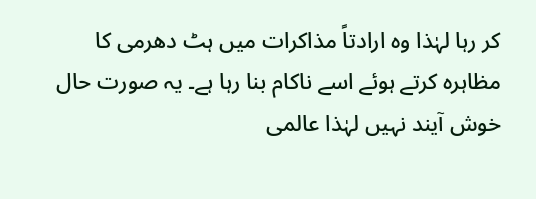کر رہا لہٰذا وہ ارادتاً مذاکرات میں ہٹ دھرمی کا مظاہرہ کرتے ہوئے اسے ناکام بنا رہا ہے۔ یہ صورت حال خوش آیند نہیں لہٰذا عالمی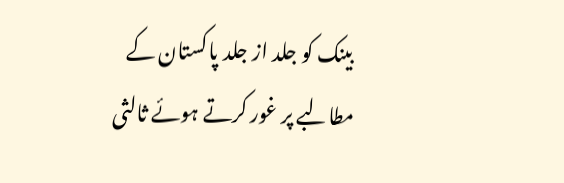بینک کو جلد از جلد پاکستان کے مطالبے پر غور کرتے ہوئے ثالثی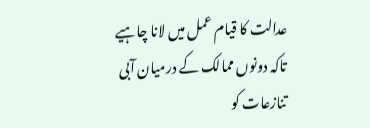عدالت کا قیام عمل میں لانا چاہیے تاکہ دونوں ممالک کے درمیان آبی تنازعات کو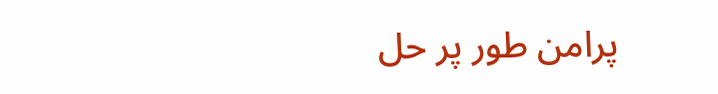پرامن طور پر حل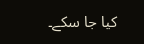کیا جا سکے۔